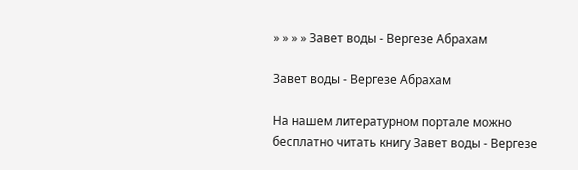» » » » Завет воды - Вергезе Абрахам

Завет воды - Вергезе Абрахам

На нашем литературном портале можно бесплатно читать книгу Завет воды - Вергезе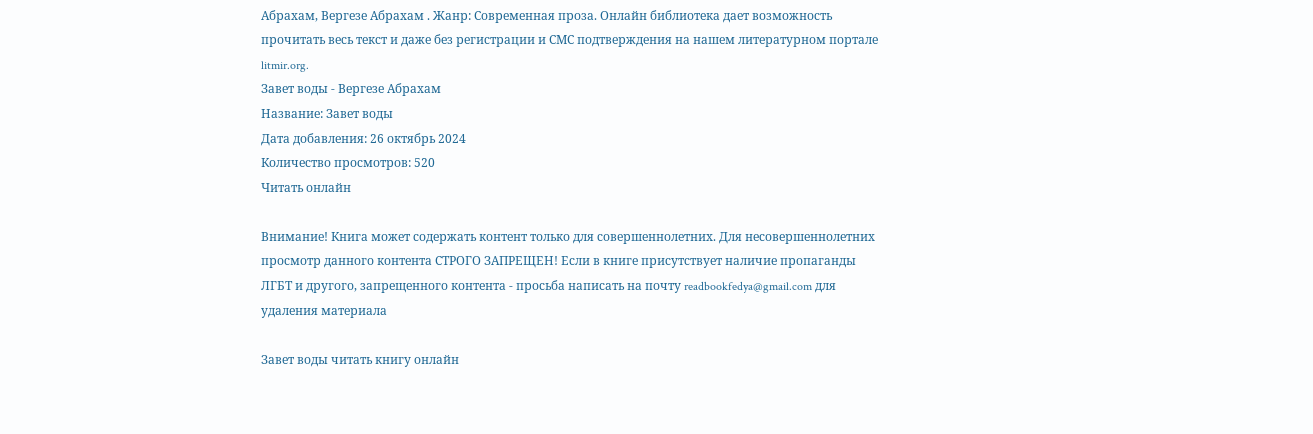Абрахам, Вергезе Абрахам . Жанр: Современная проза. Онлайн библиотека дает возможность прочитать весь текст и даже без регистрации и СМС подтверждения на нашем литературном портале litmir.org.
Завет воды - Вергезе Абрахам
Название: Завет воды
Дата добавления: 26 октябрь 2024
Количество просмотров: 520
Читать онлайн

Внимание! Книга может содержать контент только для совершеннолетних. Для несовершеннолетних просмотр данного контента СТРОГО ЗАПРЕЩЕН! Если в книге присутствует наличие пропаганды ЛГБТ и другого, запрещенного контента - просьба написать на почту readbookfedya@gmail.com для удаления материала

Завет воды читать книгу онлайн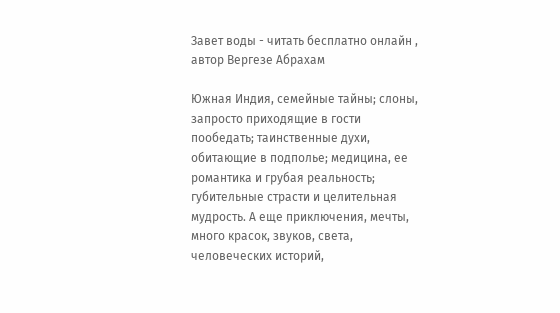Завет воды - читать бесплатно онлайн , автор Вергезе Абрахам

Южная Индия, семейные тайны; слоны, запросто приходящие в гости пообедать; таинственные духи, обитающие в подполье; медицина, ее романтика и грубая реальность; губительные страсти и целительная мудрость. А еще приключения, мечты, много красок, звуков, света, человеческих историй,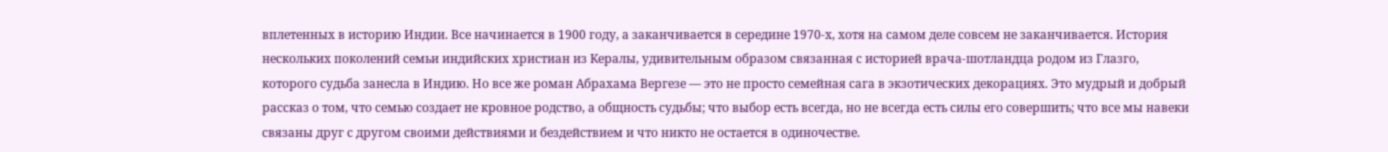вплетенных в историю Индии. Все начинается в 1900 году, а заканчивается в середине 1970-х, хотя на самом деле совсем не заканчивается. История нескольких поколений семьи индийских христиан из Кералы, удивительным образом связанная с историей врача-шотландца родом из Глазго, которого судьба занесла в Индию. Но все же роман Абрахама Вергезе — это не просто семейная сага в экзотических декорациях. Это мудрый и добрый рассказ о том, что семью создает не кровное родство, а общность судьбы; что выбор есть всегда, но не всегда есть силы его совершить; что все мы навеки связаны друг с другом своими действиями и бездействием и что никто не остается в одиночестве.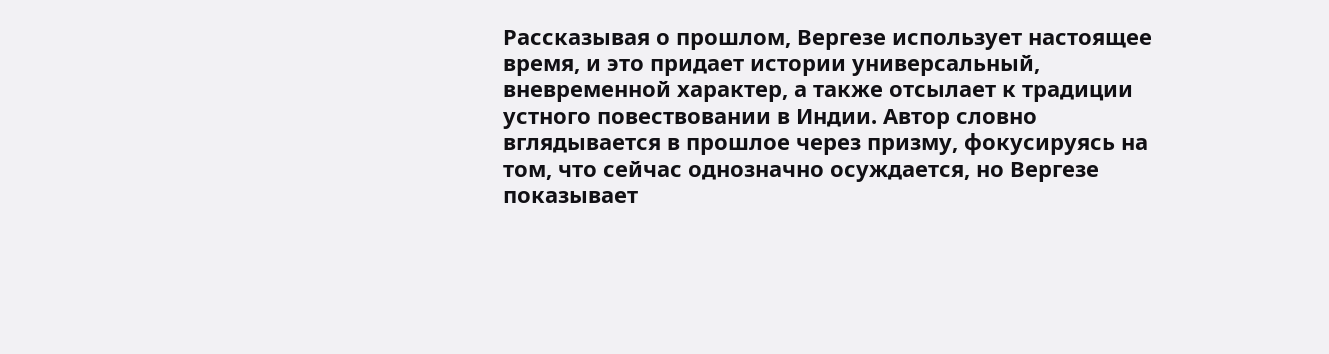Рассказывая о прошлом, Вергезе использует настоящее время, и это придает истории универсальный, вневременной характер, а также отсылает к традиции устного повествовании в Индии. Автор словно вглядывается в прошлое через призму, фокусируясь на том, что сейчас однозначно осуждается, но Вергезе показывает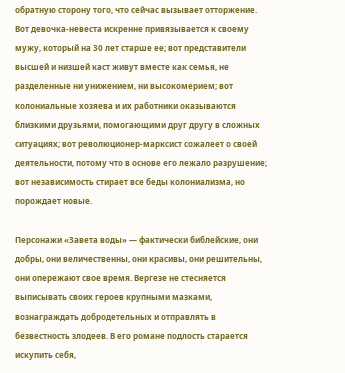обратную сторону того, что сейчас вызывает отторжение. Вот девочка-невеста искренне привязывается к своему мужу, который на 30 лет старше ее; вот представители высшей и низшей каст живут вместе как семья, не разделенные ни унижением, ни высокомерием; вот колониальные хозяева и их работники оказываются близкими друзьями, помогающими друг другу в сложных ситуациях; вот революционер-марксист сожалеет о своей деятельности, потому что в основе его лежало разрушение; вот независимость стирает все беды колониализма, но порождает новые.

Персонажи «Завета воды» — фактически библейские, они добры, они величественны, они красивы, они решительны, они опережают свое время. Вергезе не стесняется выписывать своих героев крупными мазками, вознаграждать добродетельных и отправлять в безвестность злодеев. В его романе подлость старается искупить себя,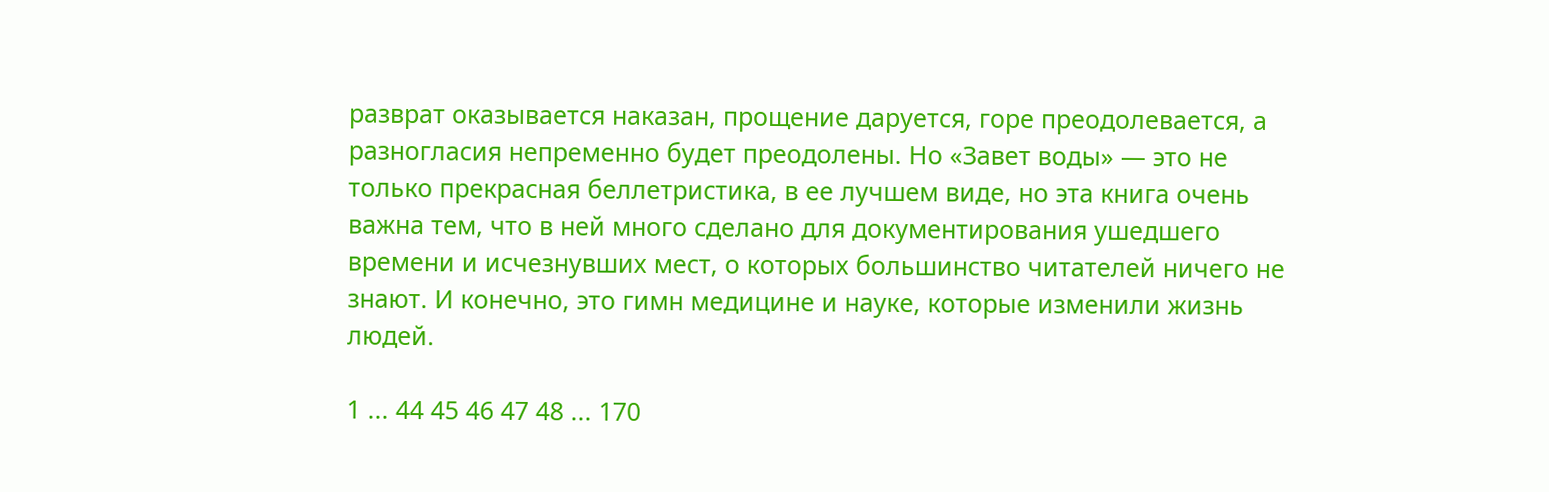разврат оказывается наказан, прощение даруется, горе преодолевается, а разногласия непременно будет преодолены. Но «Завет воды» — это не только прекрасная беллетристика, в ее лучшем виде, но эта книга очень важна тем, что в ней много сделано для документирования ушедшего времени и исчезнувших мест, о которых большинство читателей ничего не знают. И конечно, это гимн медицине и науке, которые изменили жизнь людей.

1 ... 44 45 46 47 48 ... 170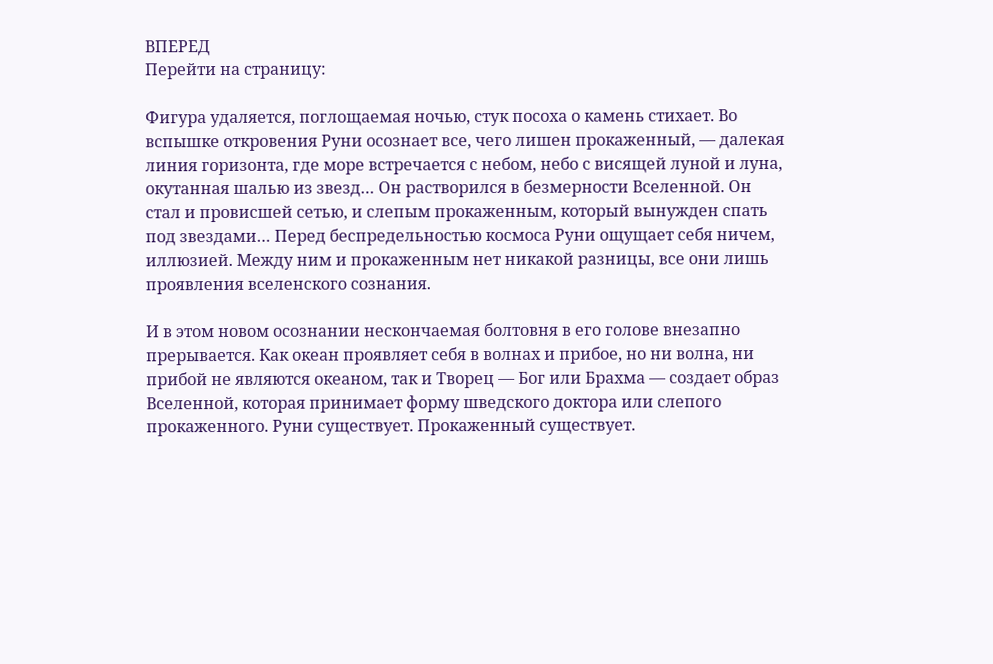ВПЕРЕД
Перейти на страницу:

Фигура удаляется, поглощаемая ночью, стук посоха о камень стихает. Во вспышке откровения Руни осознает все, чего лишен прокаженный, — далекая линия горизонта, где море встречается с небом, небо с висящей луной и луна, окутанная шалью из звезд… Он растворился в безмерности Вселенной. Он стал и провисшей сетью, и слепым прокаженным, который вынужден спать под звездами… Перед беспредельностью космоса Руни ощущает себя ничем, иллюзией. Между ним и прокаженным нет никакой разницы, все они лишь проявления вселенского сознания.

И в этом новом осознании нескончаемая болтовня в его голове внезапно прерывается. Как океан проявляет себя в волнах и прибое, но ни волна, ни прибой не являются океаном, так и Творец — Бог или Брахма — создает образ Вселенной, которая принимает форму шведского доктора или слепого прокаженного. Руни существует. Прокаженный существует.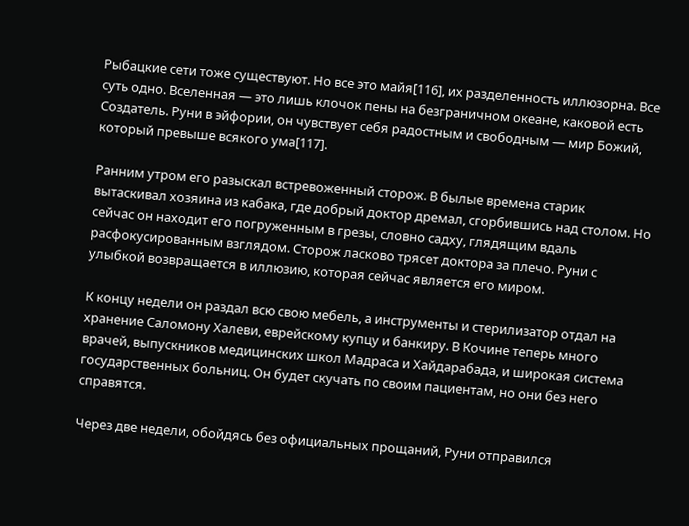Рыбацкие сети тоже существуют. Но все это майя[116], их разделенность иллюзорна. Все суть одно. Вселенная — это лишь клочок пены на безграничном океане, каковой есть Создатель. Руни в эйфории, он чувствует себя радостным и свободным — мир Божий, который превыше всякого ума[117].

Ранним утром его разыскал встревоженный сторож. В былые времена старик вытаскивал хозяина из кабака, где добрый доктор дремал, сгорбившись над столом. Но сейчас он находит его погруженным в грезы, словно садху, глядящим вдаль расфокусированным взглядом. Сторож ласково трясет доктора за плечо. Руни с улыбкой возвращается в иллюзию, которая сейчас является его миром.

К концу недели он раздал всю свою мебель, а инструменты и стерилизатор отдал на хранение Саломону Халеви, еврейскому купцу и банкиру. В Кочине теперь много врачей, выпускников медицинских школ Мадраса и Хайдарабада, и широкая система государственных больниц. Он будет скучать по своим пациентам, но они без него справятся.

Через две недели, обойдясь без официальных прощаний, Руни отправился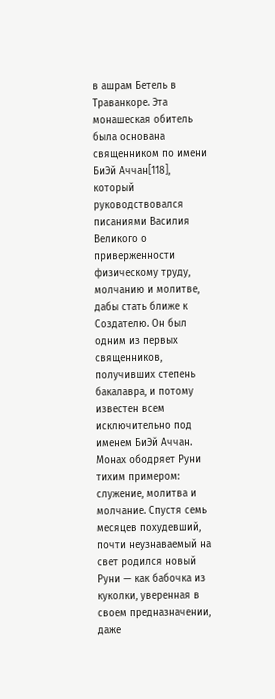в ашрам Бетель в Траванкоре. Эта монашеская обитель была основана священником по имени БиЭй Аччан[118], который руководствовался писаниями Василия Великого о приверженности физическому труду, молчанию и молитве, дабы стать ближе к Создателю. Он был одним из первых священников, получивших степень бакалавра, и потому известен всем исключительно под именем БиЭй Аччан. Монах ободряет Руни тихим примером: служение, молитва и молчание. Спустя семь месяцев похудевший, почти неузнаваемый на свет родился новый Руни — как бабочка из куколки, уверенная в своем предназначении, даже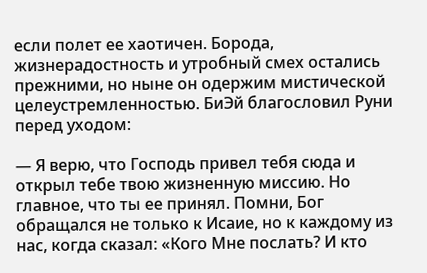если полет ее хаотичен. Борода, жизнерадостность и утробный смех остались прежними, но ныне он одержим мистической целеустремленностью. БиЭй благословил Руни перед уходом:

— Я верю, что Господь привел тебя сюда и открыл тебе твою жизненную миссию. Но главное, что ты ее принял. Помни, Бог обращался не только к Исаие, но к каждому из нас, когда сказал: «Кого Мне послать? И кто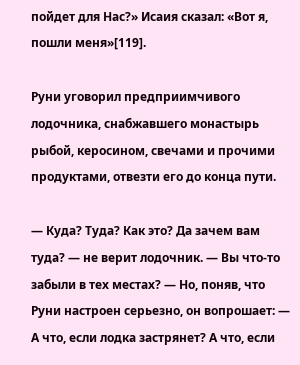пойдет для Нас?» Исаия сказал: «Вот я, пошли меня»[119].

Руни уговорил предприимчивого лодочника, снабжавшего монастырь рыбой, керосином, свечами и прочими продуктами, отвезти его до конца пути.

— Куда? Туда? Как это? Да зачем вам туда? — не верит лодочник. — Вы что-то забыли в тех местах? — Но, поняв, что Руни настроен серьезно, он вопрошает: — А что, если лодка застрянет? А что, если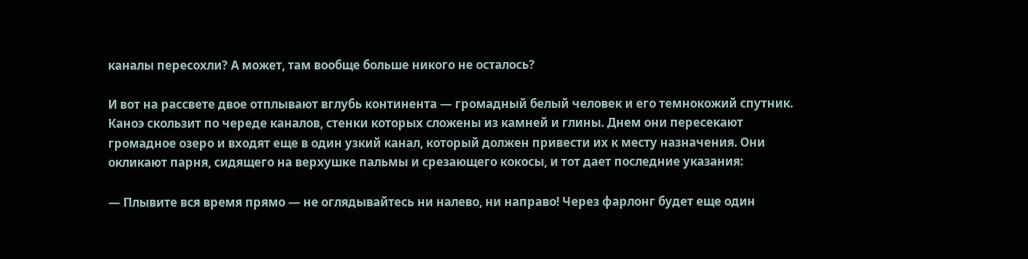каналы пересохли? А может, там вообще больше никого не осталось?

И вот на рассвете двое отплывают вглубь континента — громадный белый человек и его темнокожий спутник. Каноэ скользит по череде каналов, стенки которых сложены из камней и глины. Днем они пересекают громадное озеро и входят еще в один узкий канал, который должен привести их к месту назначения. Они окликают парня, сидящего на верхушке пальмы и срезающего кокосы, и тот дает последние указания:

— Плывите вся время прямо — не оглядывайтесь ни налево, ни направо! Через фарлонг будет еще один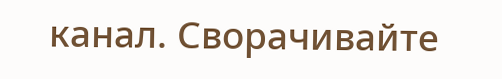канал. Сворачивайте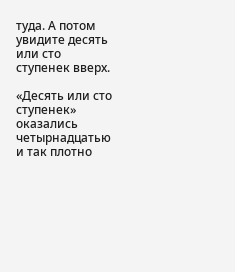туда. А потом увидите десять или сто ступенек вверх.

«Десять или сто ступенек» оказались четырнадцатью и так плотно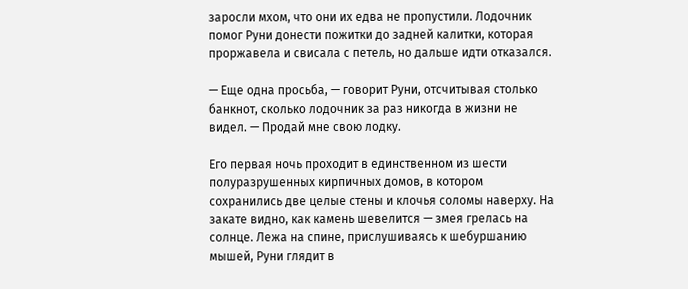заросли мхом, что они их едва не пропустили. Лодочник помог Руни донести пожитки до задней калитки, которая проржавела и свисала с петель, но дальше идти отказался.

— Еще одна просьба, — говорит Руни, отсчитывая столько банкнот, сколько лодочник за раз никогда в жизни не видел. — Продай мне свою лодку.

Его первая ночь проходит в единственном из шести полуразрушенных кирпичных домов, в котором сохранились две целые стены и клочья соломы наверху. На закате видно, как камень шевелится — змея грелась на солнце. Лежа на спине, прислушиваясь к шебуршанию мышей, Руни глядит в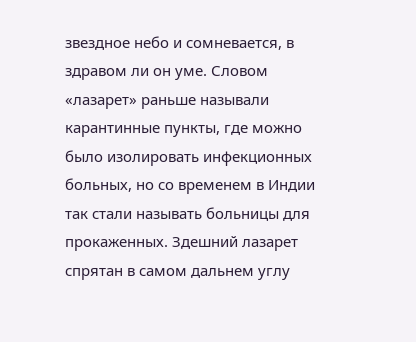звездное небо и сомневается, в здравом ли он уме. Словом «лазарет» раньше называли карантинные пункты, где можно было изолировать инфекционных больных, но со временем в Индии так стали называть больницы для прокаженных. Здешний лазарет спрятан в самом дальнем углу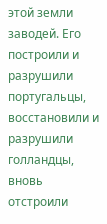этой земли заводей. Его построили и разрушили португальцы, восстановили и разрушили голландцы, вновь отстроили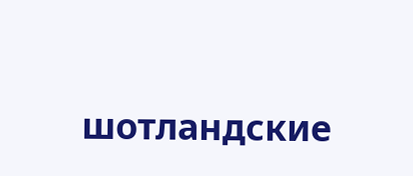шотландские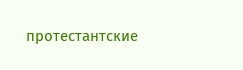протестантские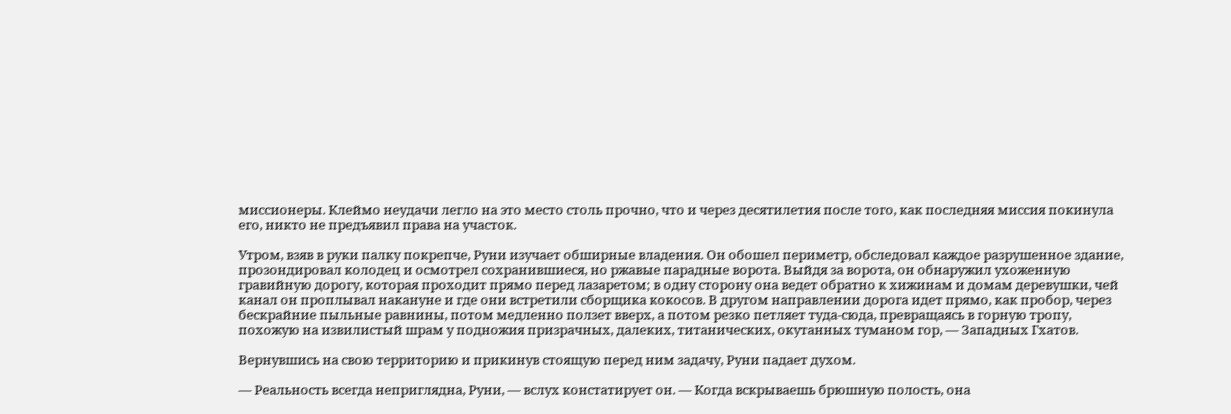миссионеры. Клеймо неудачи легло на это место столь прочно, что и через десятилетия после того, как последняя миссия покинула его, никто не предъявил права на участок.

Утром, взяв в руки палку покрепче, Руни изучает обширные владения. Он обошел периметр, обследовал каждое разрушенное здание, прозондировал колодец и осмотрел сохранившиеся, но ржавые парадные ворота. Выйдя за ворота, он обнаружил ухоженную гравийную дорогу, которая проходит прямо перед лазаретом; в одну сторону она ведет обратно к хижинам и домам деревушки, чей канал он проплывал накануне и где они встретили сборщика кокосов. В другом направлении дорога идет прямо, как пробор, через бескрайние пыльные равнины, потом медленно ползет вверх, а потом резко петляет туда-сюда, превращаясь в горную тропу, похожую на извилистый шрам у подножия призрачных, далеких, титанических, окутанных туманом гор, — Западных Гхатов.

Вернувшись на свою территорию и прикинув стоящую перед ним задачу, Руни падает духом.

— Реальность всегда неприглядна, Руни, — вслух констатирует он. — Когда вскрываешь брюшную полость, она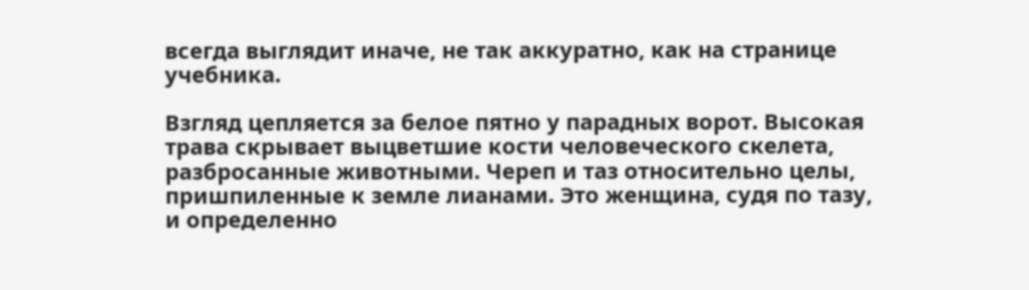всегда выглядит иначе, не так аккуратно, как на странице учебника.

Взгляд цепляется за белое пятно у парадных ворот. Высокая трава скрывает выцветшие кости человеческого скелета, разбросанные животными. Череп и таз относительно целы, пришпиленные к земле лианами. Это женщина, судя по тазу, и определенно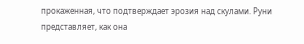прокаженная, что подтверждает эрозия над скулами. Руни представляет, как она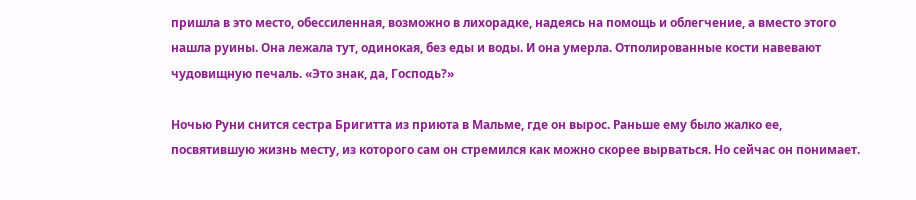пришла в это место, обессиленная, возможно в лихорадке, надеясь на помощь и облегчение, а вместо этого нашла руины. Она лежала тут, одинокая, без еды и воды. И она умерла. Отполированные кости навевают чудовищную печаль. «Это знак, да, Господь?»

Ночью Руни снится сестра Бригитта из приюта в Мальме, где он вырос. Раньше ему было жалко ее, посвятившую жизнь месту, из которого сам он стремился как можно скорее вырваться. Но сейчас он понимает.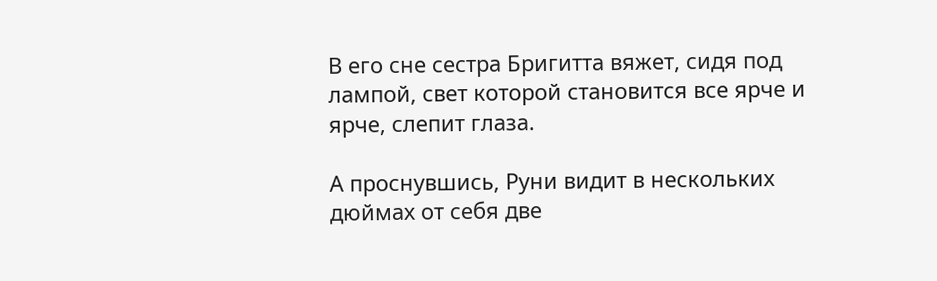В его сне сестра Бригитта вяжет, сидя под лампой, свет которой становится все ярче и ярче, слепит глаза.

А проснувшись, Руни видит в нескольких дюймах от себя две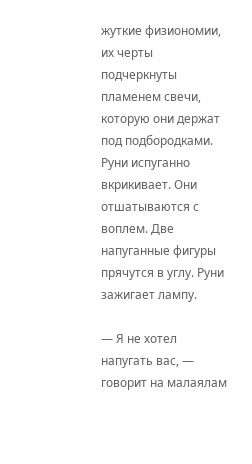жуткие физиономии, их черты подчеркнуты пламенем свечи, которую они держат под подбородками. Руни испуганно вкрикивает. Они отшатываются с воплем. Две напуганные фигуры прячутся в углу. Руни зажигает лампу.

— Я не хотел напугать вас, — говорит на малаялам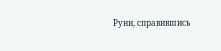Руни, справившись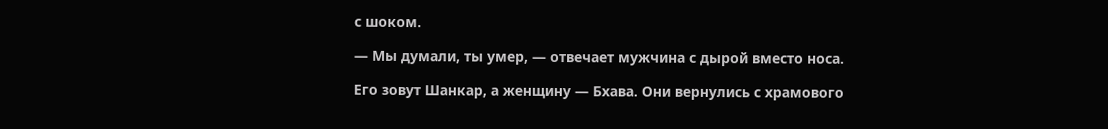с шоком.

— Мы думали, ты умер, — отвечает мужчина с дырой вместо носа.

Его зовут Шанкар, а женщину — Бхава. Они вернулись с храмового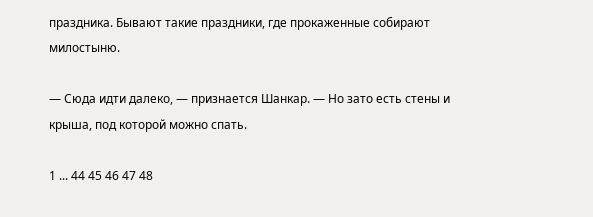праздника. Бывают такие праздники, где прокаженные собирают милостыню.

— Сюда идти далеко, — признается Шанкар. — Но зато есть стены и крыша, под которой можно спать.

1 ... 44 45 46 47 48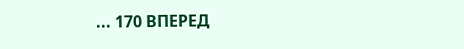... 170 ВПЕРЕД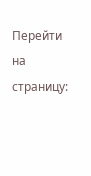Перейти на страницу: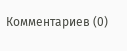Комментариев (0)